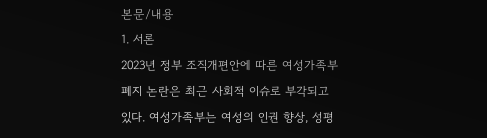본문/내용
1. 서론
2023년 정부 조직개편안에 따른 여성가족부 폐지 논란은 최근 사회적 이슈로 부각되고 있다. 여성가족부는 여성의 인권 향상, 성평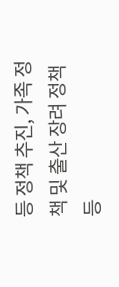등 정책 추진, 가족 정책 및 출산 장려 정책 등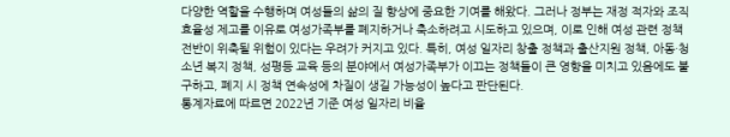다양한 역할을 수행하며 여성들의 삶의 질 향상에 중요한 기여를 해왔다. 그러나 정부는 재정 적자와 조직 효율성 제고를 이유로 여성가족부를 폐지하거나 축소하려고 시도하고 있으며, 이로 인해 여성 관련 정책 전반이 위축될 위험이 있다는 우려가 커지고 있다. 특히, 여성 일자리 창출 정책과 출산지원 정책, 아동·청소년 복지 정책, 성평등 교육 등의 분야에서 여성가족부가 이끄는 정책들이 큰 영향을 미치고 있음에도 불구하고, 폐지 시 정책 연속성에 차질이 생길 가능성이 높다고 판단된다.
통계자료에 따르면 2022년 기준 여성 일자리 비율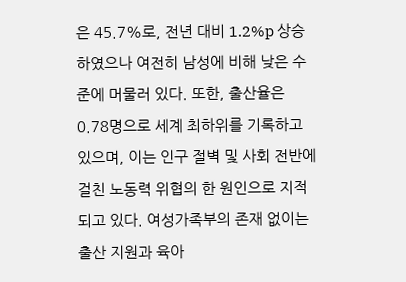은 45.7%로, 전년 대비 1.2%p 상승하였으나 여전히 남성에 비해 낮은 수준에 머물러 있다. 또한, 출산율은 0.78명으로 세계 최하위를 기록하고 있으며, 이는 인구 절벽 및 사회 전반에 걸친 노동력 위협의 한 원인으로 지적되고 있다. 여성가족부의 존재 없이는 출산 지원과 육아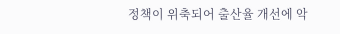정책이 위축되어 출산율 개선에 악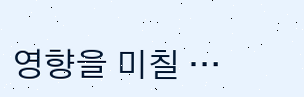영향을 미칠 …